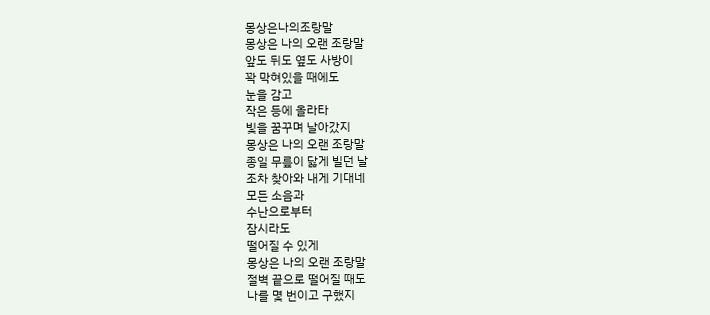몽상은나의조랑말
몽상은 나의 오랜 조랑말
앞도 뒤도 옆도 사방이
꽉 막혀있을 때에도
눈을 감고
작은 등에 올라타
빛을 꿈꾸며 날아갔지
몽상은 나의 오랜 조랑말
종일 무릎이 닳게 빌던 날
조차 찾아와 내게 기대네
모든 소음과
수난으로부터
잠시라도
떨어질 수 있게
몽상은 나의 오랜 조랑말
절벽 끝으로 떨어질 때도
나를 몇 번이고 구했지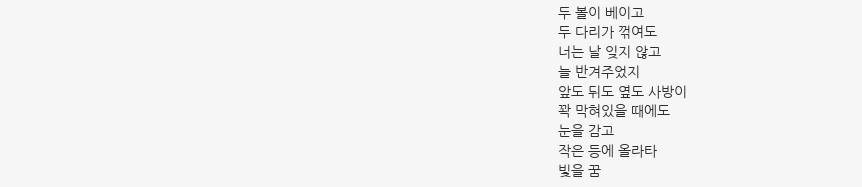두 볼이 베이고
두 다리가 꺾여도
너는 날 잊지 않고
늘 반겨주었지
앞도 뒤도 옆도 사방이
꽉 막혀있을 때에도
눈을 감고
작은 등에 올라타
빛을 꿈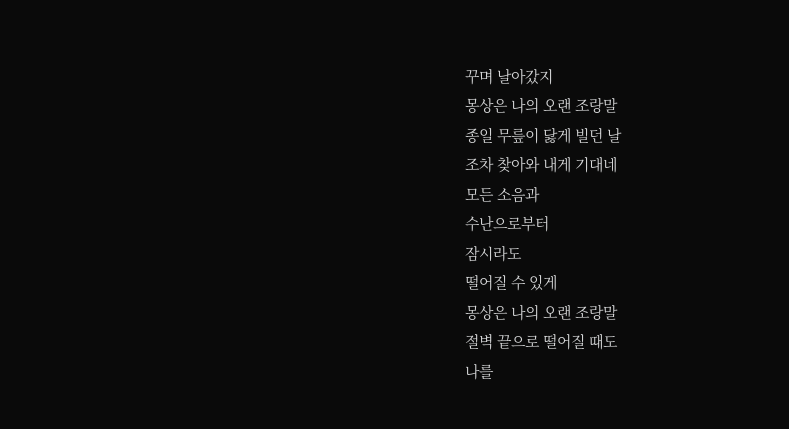꾸며 날아갔지
몽상은 나의 오랜 조랑말
종일 무릎이 닳게 빌던 날
조차 찾아와 내게 기대네
모든 소음과
수난으로부터
잠시라도
떨어질 수 있게
몽상은 나의 오랜 조랑말
절벽 끝으로 떨어질 때도
나를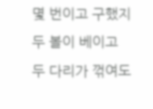몇 번이고 구했지
두 볼이 베이고
두 다리가 꺾여도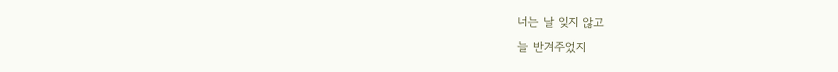너는 날 잊지 않고
늘 반겨주었지